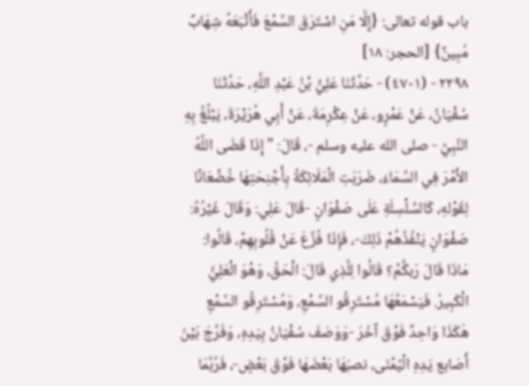باب قوله تعالى: {إِلَّا مَنِ اسْتَرَقَ السَّمْعَ فَأَتْبَعَهُ شِهَابٌ مُبِينٌ} [الحجر: ١٨]
٢٢٩٨ - (٤٧٠١) - حَدَّثَنَا عَلِيُّ بْنُ عَبْدِ اللَّهِ، حَدَّثَنَا سُفْيَانُ، عَنْ عَمْرٍو، عَنْ عِكْرِمَةَ، عَنْ أَبِي هُرَيْرَةَ، يَبْلُغُ بِهِ النَّبِيَّ - صلى الله عليه وسلم -، قَالَ: "إِذَا قَضَى اللَّهُ الأَمْرَ فِي السَّمَاءَ، ضَرَبَتِ الْمَلَائِكَةُ بِأَجْنِحَتِهَا خُضْعَانًا لِقَوْلهِ، كَالسِّلْسِلَةِ عَلَى صَفْوَانٍ -قَالَ عَلِي: وَقَالَ غَيْرُهُ: صَفْوَانٍ يَنْفُذُهُمْ ذَلِكَ-، فَإِذَا فُزِّعَ عَنْ قُلُوبِهِمْ، قَالُوا: مَاذَا قَالَ رَبكُّمْ؟ قَالُوا لِلَّذِي قَالَ: الْحَقَّ، وَهْوَ الْعَلِيُّ الْكَبِيرُ. فَيَسْمَعُهَا مُسْتَرِقُو السَّمْعِ، وَمُسْتَرِقُو السَّمْعِ هَكَذَا وَاحِدٌ فَوْقَ آخَرَ -وَوَصَفَ سُفْيَانُ بِيَدِهِ، وَفَرَّجَ بَيْنَ أَصَابع يَدِهِ الْيُمْنَى، نصبَهَا بَعْضَهَا فَوْقَ بَعْضٍ-، فَرُبَّمَا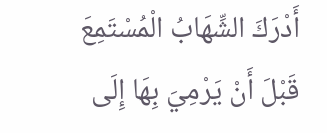أَدْرَكَ الشِّهَابُ الْمُسْتَمِعَ قَبْلَ أَنْ يَرْمِيَ بِهَا إِلَى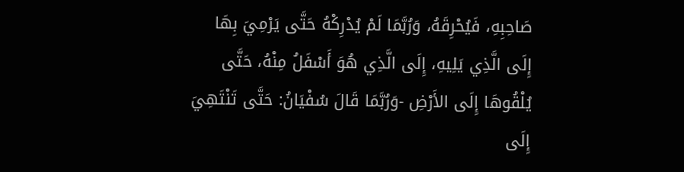صَاحِبِهِ، فَيُحْرِقَهُ، وَرُبَّمَا لَمْ يُدْرِكْهُ حَتَّى يَرْمِيَ بِهَا إِلَى الَّذِي يَلِيهِ، إِلَى الَّذِي هُوَ أَسْفَلُ مِنْهُ، حَتَّى يُلْقُوهَا إِلَى الأَرْضِ -وَرُبَّمَا قَالَ سُفْيَانُ: حَتَّى تَنْتَهِيَ إِلَى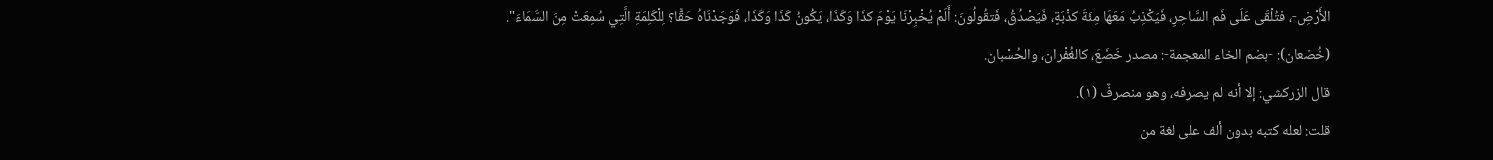الأَرْضِ-، فتُلْقَى عَلَى فَم السَّاحِرِ، فَيَكْذِبُ مَعَهَا مِئَةَ كذْبَةٍ، فَيَصْدُقُ، فَتقُولُونَ: أَلَمْ يُخْبِرْنَا يَوْمَ كذَا وَكَذَا، يَكُونُ كَذَا وَكَذَا، فَوَجَدْنَاهُ حَقًّا؟ لِلْكَلِمَةِ الَّتِي سُمِعَتْ مِنَ السَّمَاءَ".
(خُضعان): -بضم الخاء المعجمة-: مصدر خَضَعَ، كالغُفْران، والحُسْبان.
قال الزركشي: إلا أنه لم يصرفه، وهو منصرفٌ (١).
قلت: لعله كتبه بدون ألف على لغة من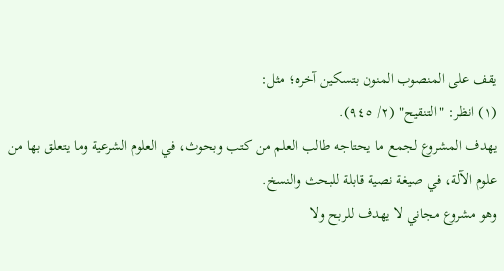يقف على المنصوب المنون بتسكين آخره؛ مثل:
(١) انظر: "التنقيح" (٢/ ٩٤٥).
يهدف المشروع لجمع ما يحتاجه طالب العلم من كتب وبحوث، في العلوم الشرعية وما يتعلق بها من علوم الآلة، في صيغة نصية قابلة للبحث والنسخ.
وهو مشروع مجاني لا يهدف للربح ولا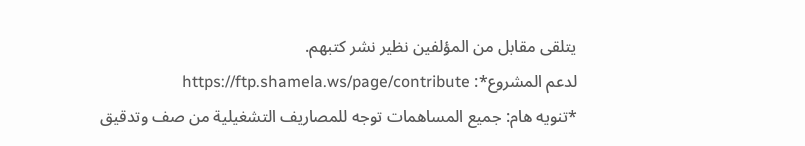يتلقى مقابل من المؤلفين نظير نشر كتبهم.
لدعم المشروع*: https://ftp.shamela.ws/page/contribute
*تنويه هام: جميع المساهمات توجه للمصاريف التشغيلية من صف وتدقيق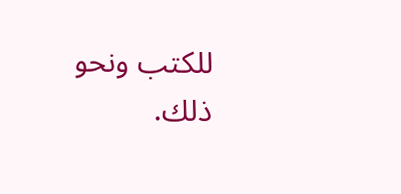للكتب ونحو ذلك.